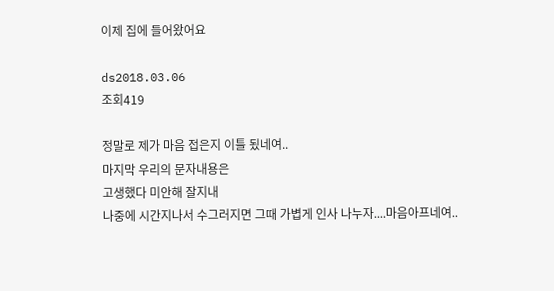이제 집에 들어왔어요

ds2018.03.06
조회419

정말로 제가 마음 접은지 이틀 됬네여..
마지막 우리의 문자내용은
고생했다 미안해 잘지내
나중에 시간지나서 수그러지면 그때 가볍게 인사 나누자....마음아프네여..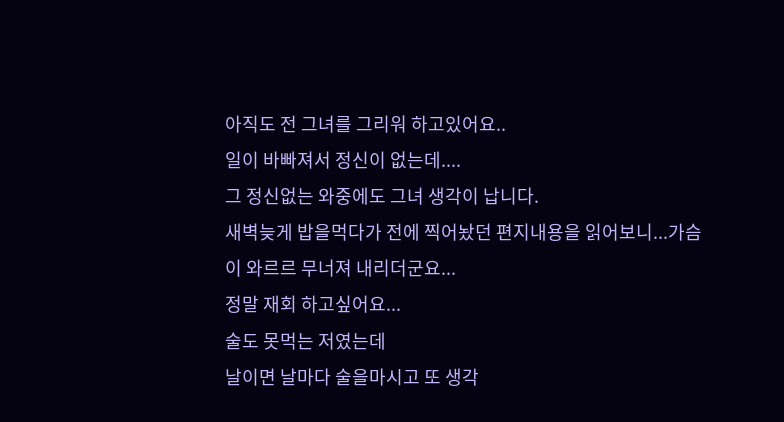아직도 전 그녀를 그리워 하고있어요..
일이 바빠져서 정신이 없는데....
그 정신없는 와중에도 그녀 생각이 납니다.
새벽늦게 밥을먹다가 전에 찍어놨던 편지내용을 읽어보니...가슴이 와르르 무너져 내리더군요...
정말 재회 하고싶어요...
술도 못먹는 저였는데
날이면 날마다 술을마시고 또 생각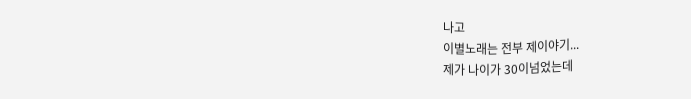나고
이별노래는 전부 제이야기...
제가 나이가 30이넘었는데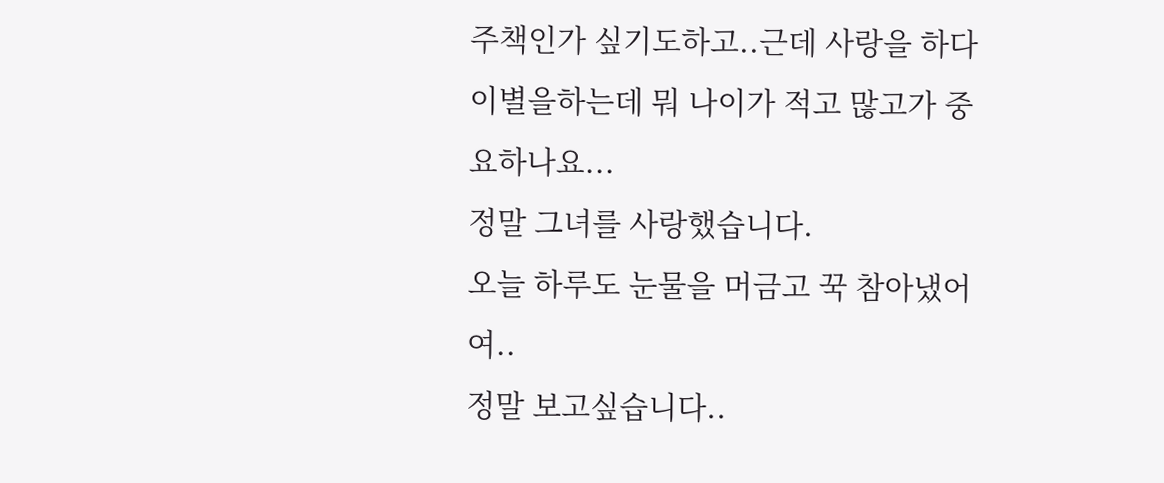주책인가 싶기도하고..근데 사랑을 하다 이별을하는데 뭐 나이가 적고 많고가 중요하나요...
정말 그녀를 사랑했습니다.
오늘 하루도 눈물을 머금고 꾹 참아냈어여..
정말 보고싶습니다..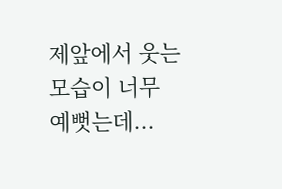제앞에서 웃는모습이 너무 예뻣는데...